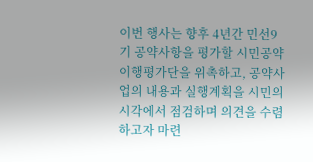이번 행사는 향후 4년간 민선9기 공약사항을 평가할 시민공약이행평가단을 위촉하고, 공약사업의 내용과 실행계획을 시민의 시각에서 점검하며 의견을 수렴하고자 마련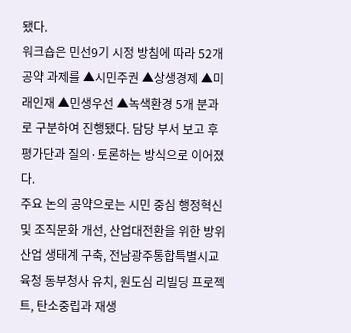됐다.
워크숍은 민선9기 시정 방침에 따라 52개 공약 과제를 ▲시민주권 ▲상생경제 ▲미래인재 ▲민생우선 ▲녹색환경 5개 분과로 구분하여 진행됐다. 담당 부서 보고 후 평가단과 질의·토론하는 방식으로 이어졌다.
주요 논의 공약으로는 시민 중심 행정혁신 및 조직문화 개선, 산업대전환을 위한 방위산업 생태계 구축, 전남광주통합특별시교육청 동부청사 유치, 원도심 리빌딩 프로젝트, 탄소중립과 재생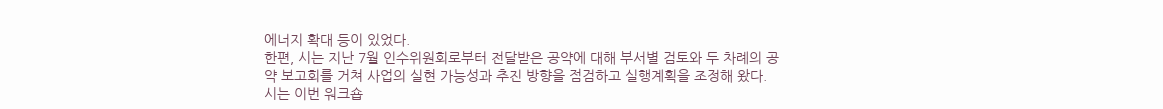에너지 확대 등이 있었다.
한편, 시는 지난 7월 인수위원회로부터 전달받은 공약에 대해 부서별 검토와 두 차례의 공약 보고회를 거쳐 사업의 실현 가능성과 추진 방향을 점검하고 실행계획을 조정해 왔다.
시는 이번 워크숍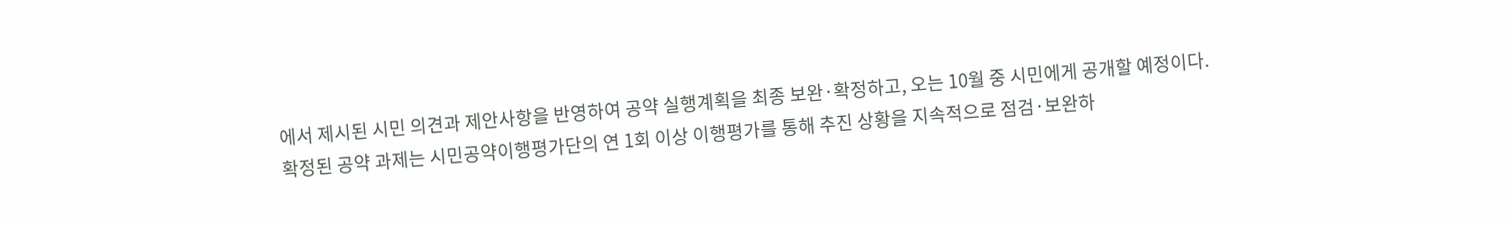에서 제시된 시민 의견과 제안사항을 반영하여 공약 실행계획을 최종 보완·확정하고, 오는 10월 중 시민에게 공개할 예정이다.
확정된 공약 과제는 시민공약이행평가단의 연 1회 이상 이행평가를 통해 추진 상황을 지속적으로 점검·보완하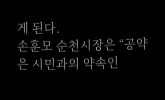게 된다.
손훈모 순천시장은 “공약은 시민과의 약속인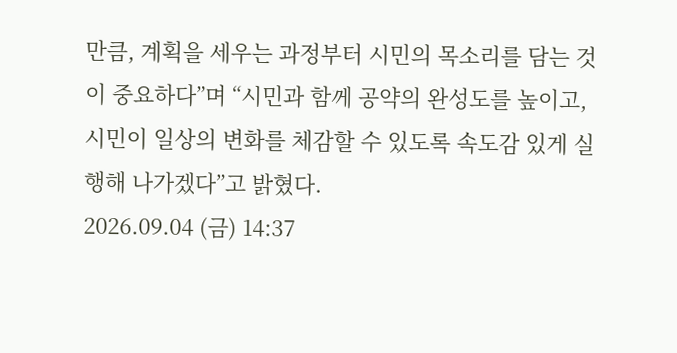만큼, 계획을 세우는 과정부터 시민의 목소리를 담는 것이 중요하다”며 “시민과 함께 공약의 완성도를 높이고, 시민이 일상의 변화를 체감할 수 있도록 속도감 있게 실행해 나가겠다”고 밝혔다.
2026.09.04 (금) 14:37